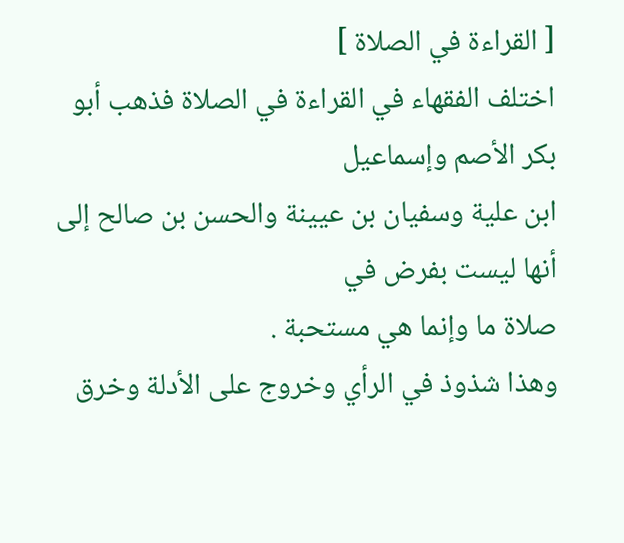[ القراءة في الصلاة ]
اختلف الفقهاء في القراءة في الصلاة فذهب أبو بكر الأصم وإسماعيل
ابن علية وسفيان بن عيينة والحسن بن صالح إلى أنها ليست بفرض في
صلاة ما وإنما هي مستحبة .
وهذا شذوذ في الرأي وخروج على الأدلة وخرق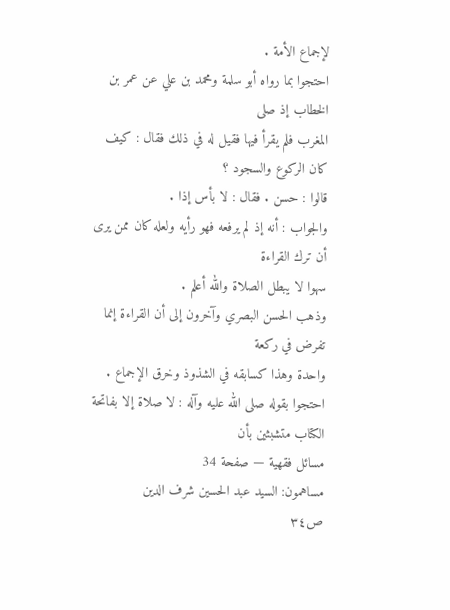لإجماع الأمة .
احتجوا بما رواه أبو سلمة ومحمد بن علي عن عمر بن الخطاب إذ صلى
المغرب فلم يقرأ فيها فقيل له في ذلك فقال : كيف كان الركوع والسجود ؟
قالوا : حسن . فقال : لا بأس إذا .
والجواب : أنه إذ لم يرفعه فهو رأيه ولعله كان ممن يرى أن ترك القراءة
سهوا لا يبطل الصلاة والله أعلم .
وذهب الحسن البصري وآخرون إلى أن القراءة إنما تفرض في ركعة
واحدة وهذا كسابقه في الشذوذ وخرق الإجماع .
احتجوا بقوله صلى الله عليه وآله : لا صلاة إلا بفاتحة الكتاب متشبثين بأن
مسائل فقهية — صفحة 34
مساهمون: السيد عبد الحسين شرف الدين
ص٣٤